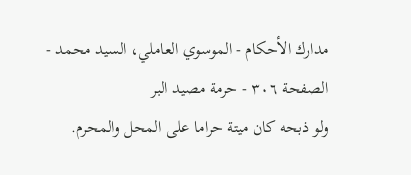مدارك الأحكام - الموسوي العاملي، السيد محمد - الصفحة ٣٠٦ - حرمة مصيد البر
ولو ذبحه كان ميتة حراما على المحل والمحرم.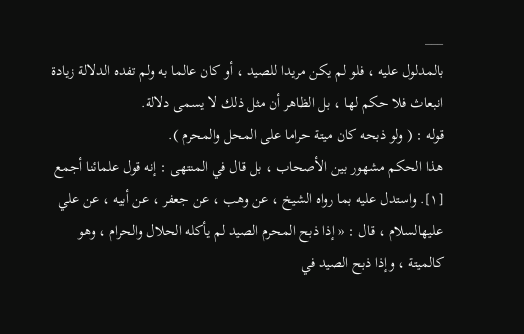___
بالمدلول عليه ، فلو لم يكن مريدا للصيد ، أو كان عالما به ولم تفده الدلالة زيادة انبعاث فلا حكم لها ، بل الظاهر أن مثل ذلك لا يسمى دلالة.
قوله : ( ولو ذبحه كان ميتة حراما على المحل والمحرم ).
هذا الحكم مشهور بين الأصحاب ، بل قال في المنتهى : إنه قول علمائنا أجمع [١]. واستدل عليه بما رواه الشيخ ، عن وهب ، عن جعفر ، عن أبيه ، عن علي عليهالسلام ، قال : « إذا ذبح المحرم الصيد لم يأكله الحلال والحرام ، وهو كالميتة ، وإذا ذبح الصيد في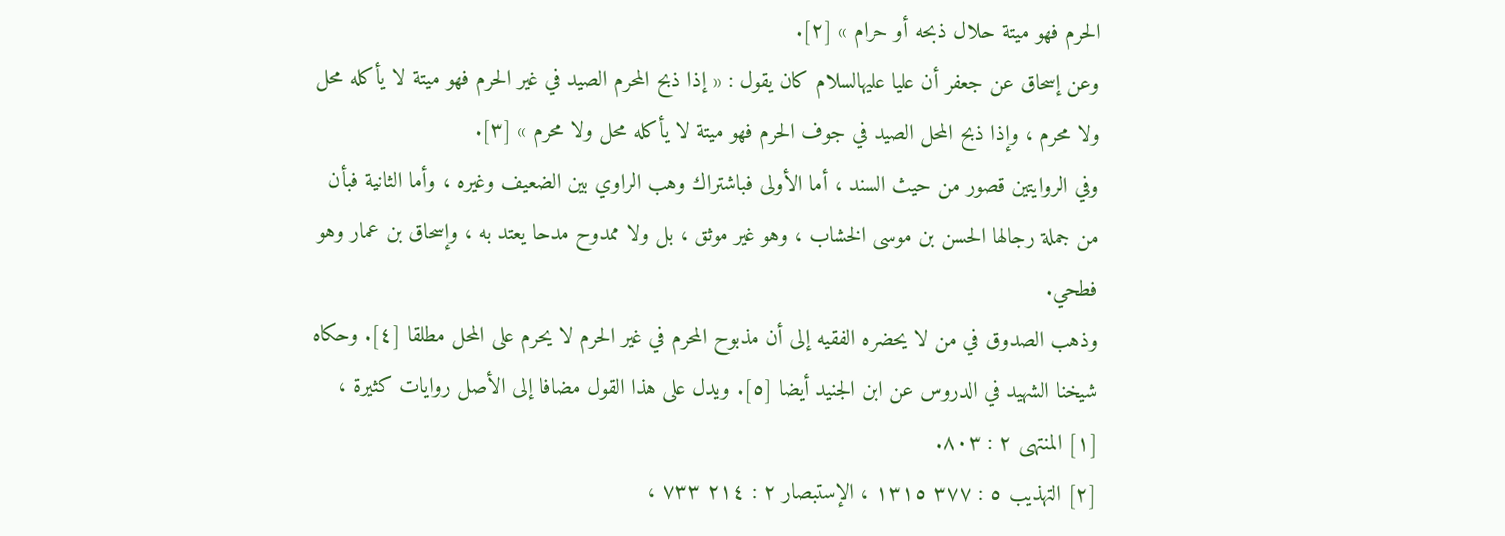الحرم فهو ميتة حلال ذبحه أو حرام » [٢].
وعن إسحاق عن جعفر أن عليا عليهالسلام كان يقول : « إذا ذبح المحرم الصيد في غير الحرم فهو ميتة لا يأكله محل ولا محرم ، وإذا ذبح المحل الصيد في جوف الحرم فهو ميتة لا يأكله محل ولا محرم » [٣].
وفي الروايتين قصور من حيث السند ، أما الأولى فباشتراك وهب الراوي بين الضعيف وغيره ، وأما الثانية فبأن من جملة رجالها الحسن بن موسى الخشاب ، وهو غير موثق ، بل ولا ممدوح مدحا يعتد به ، وإسحاق بن عمار وهو فطحي.
وذهب الصدوق في من لا يحضره الفقيه إلى أن مذبوح المحرم في غير الحرم لا يحرم على المحل مطلقا [٤]. وحكاه شيخنا الشهيد في الدروس عن ابن الجنيد أيضا [٥]. ويدل على هذا القول مضافا إلى الأصل روايات كثيرة ،
[١] المنتهى ٢ : ٨٠٣.
[٢] التهذيب ٥ : ٣٧٧ ١٣١٥ ، الإستبصار ٢ : ٢١٤ ٧٣٣ ،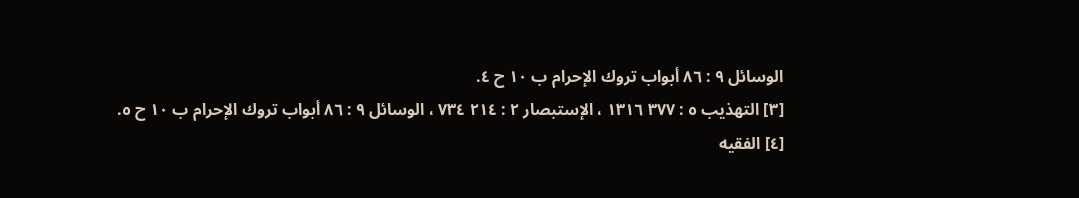الوسائل ٩ : ٨٦ أبواب تروك الإحرام ب ١٠ ح ٤.
[٣] التهذيب ٥ : ٣٧٧ ١٣١٦ ، الإستبصار ٢ : ٢١٤ ٧٣٤ ، الوسائل ٩ : ٨٦ أبواب تروك الإحرام ب ١٠ ح ٥.
[٤] الفقيه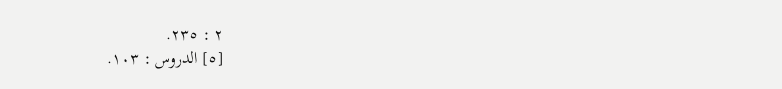٢ : ٢٣٥.
[٥] الدروس : ١٠٣.